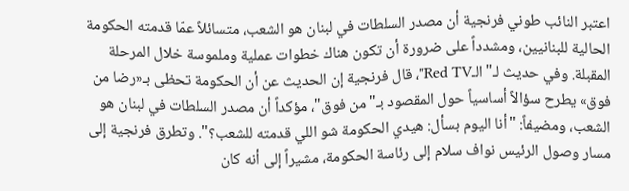اعتبر النائب طوني فرنجية أن مصدر السلطات في لبنان هو الشعب، متسائلاً عمّا قدمته الحكومة الحالية للبنانيين، ومشدداً على ضرورة أن تكون هناك خطوات عملية وملموسة خلال المرحلة المقبلة. وفي حديث لـ"الـRed TV"، قال فرنجية إن الحديث عن أن الحكومة تحظى بـ«رضا من فوق» يطرح سؤالاً أساسياً حول المقصود بـ"من فوق"، مؤكداً أن مصدر السلطات في لبنان هو الشعب، ومضيفاً: "أنا اليوم بسأل: هيدي الحكومة شو اللي قدمته للشعب؟". وتطرق فرنجية إلى مسار وصول الرئيس نواف سلام إلى رئاسة الحكومة، مشيراً إلى أنه كان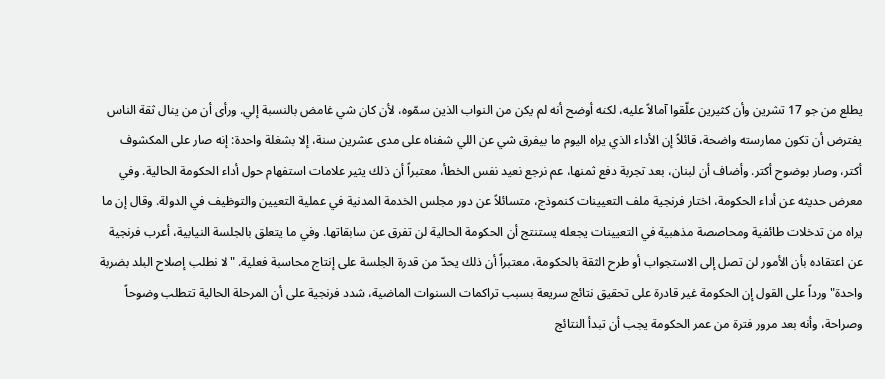يطلع من جو 17 تشرين وأن كثيرين علّقوا آمالاً عليه، لكنه أوضح أنه لم يكن من النواب الذين سمّوه، لأن كان شي غامض بالنسبة إلي. ورأى أن من ينال ثقة الناس يفترض أن تكون ممارسته واضحة، قائلاً إن الأداء الذي يراه اليوم ما بيفرق شي عن اللي شفناه على مدى عشرين سنة، إلا بشغلة واحدة: إنه صار على المكشوف أكتر، وصار بوضوح أكتر. وأضاف أن لبنان، بعد تجربة دفع ثمنها، عم نرجع نعيد نفس الخطأ، معتبراً أن ذلك يثير علامات استفهام حول أداء الحكومة الحالية. وفي معرض حديثه عن أداء الحكومة، اختار فرنجية ملف التعيينات كنموذج، متسائلاً عن دور مجلس الخدمة المدنية في عملية التعيين والتوظيف في الدولة. وقال إن ما يراه من تدخلات طائفية ومحاصصة مذهبية في التعيينات يجعله يستنتج أن الحكومة الحالية لن تفرق عن سابقاتها. وفي ما يتعلق بالجلسة النيابية، أعرب فرنجية عن اعتقاده بأن الأمور لن تصل إلى الاستجواب أو طرح الثقة بالحكومة، معتبراً أن ذلك يحدّ من قدرة الجلسة على إنتاج محاسبة فعلية. "لا نطلب إصلاح البلد بضربة واحدة" ورداً على القول إن الحكومة غير قادرة على تحقيق نتائج سريعة بسبب تراكمات السنوات الماضية، شدد فرنجية على أن المرحلة الحالية تتطلب وضوحاً وصراحة، وأنه بعد مرور فترة من عمر الحكومة يجب أن تبدأ النتائج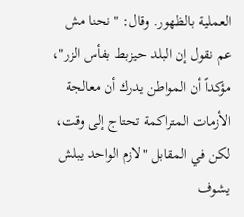العملية بالظهور. وقال: "نحنا مش عم نقول إن البلد حيزبط بفأس الزر"، مؤكداً أن المواطن يدرك أن معالجة الأزمات المتراكمة تحتاج إلى وقت، لكن في المقابل "لازم الواحد يبلش يشوف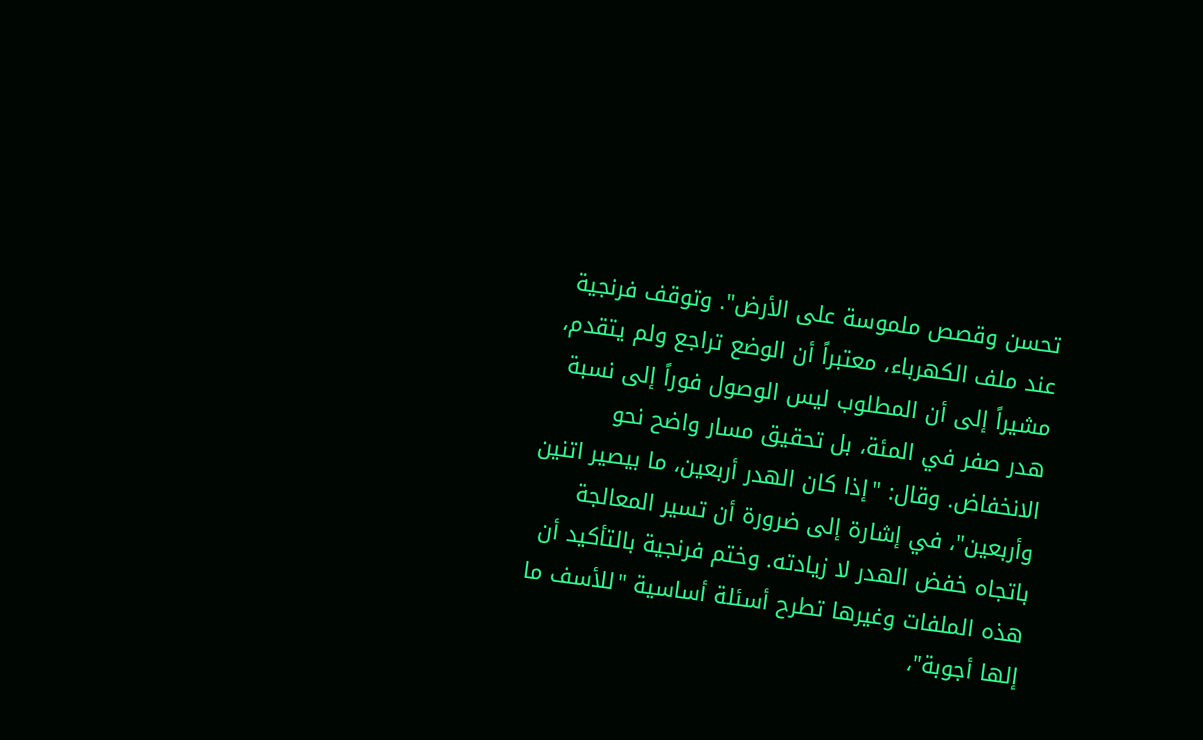تحسن وقصص ملموسة على الأرض". وتوقف فرنجية عند ملف الكهرباء، معتبراً أن الوضع تراجع ولم يتقدم، مشيراً إلى أن المطلوب ليس الوصول فوراً إلى نسبة هدر صفر في المئة، بل تحقيق مسار واضح نحو الانخفاض. وقال: "إذا كان الهدر أربعين، ما بيصير اتنين وأربعين"، في إشارة إلى ضرورة أن تسير المعالجة باتجاه خفض الهدر لا زيادته. وختم فرنجية بالتأكيد أن هذه الملفات وغيرها تطرح أسئلة أساسية "للأسف ما إلها أجوبة"،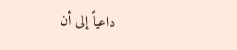داعياً إلى أن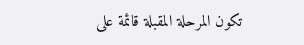تكون المرحلة المقبلة قائمة على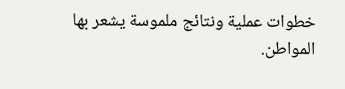خطوات عملية ونتائج ملموسة يشعر بها المواطن.